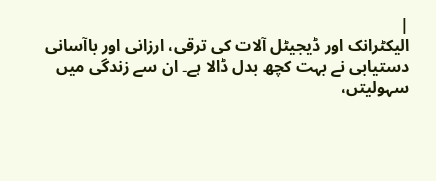|
الیکٹرانک اور ڈیجیٹل آلات کی ترقی، ارزانی اور باآسانی دستیابی نے بہت کچھ بدل ڈالا ہے۔ ان سے زندگی میں سہولیتں،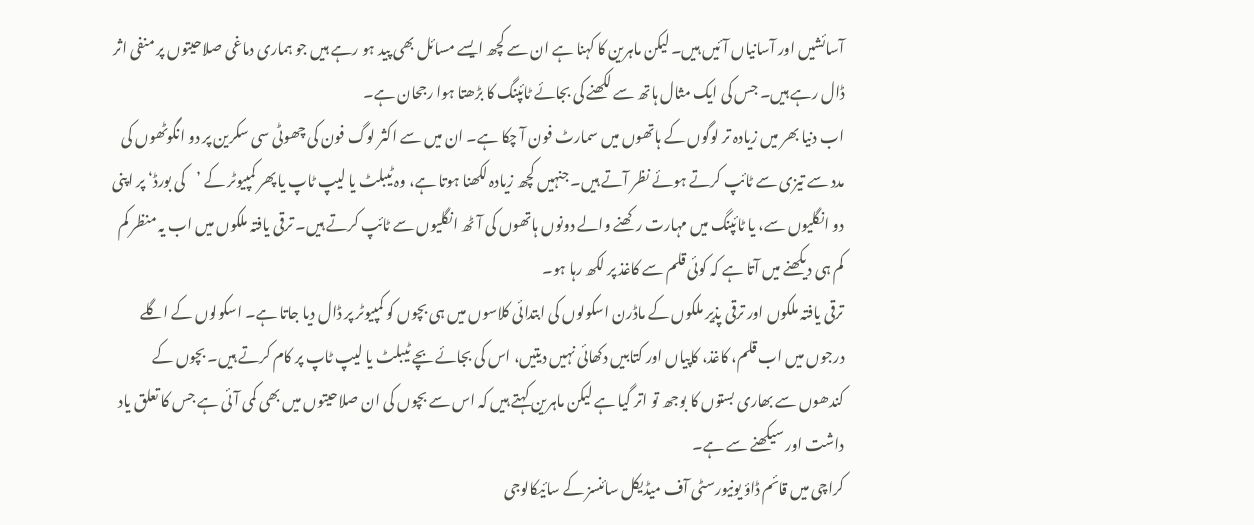آسائشیں اور آسانیاں آئیں ہیں۔ لیکن ماہرین کا کہنا ہے ان سے کچھ ایسے مسائل بھی پید ہو رہے ہیں جو ہماری دماغی صلاحیتوں پر منفی اثر ڈال رہے ہیں۔ جس کی ایک مثال ہاتھ سے لکھنے کی بجائے ٹائپنگ کا بڑھتا ہوا رجحان ہے۔
اب دنیا بھر میں زیادہ تر لوگوں کے ہاتھوں میں سمارٹ فون آ چکا ہے۔ ان میں سے اکثر لوگ فون کی چھوٹی سی سکرین پر دو انگوٹھوں کی مدد سے تیزی سے ٹائپ کرتے ہوئے نظر آتے ہیں۔ جنہیں کچھ زیادہ لکھنا ہوتا ہے، وہ ٹیبلٹ یا لیپ ٹاپ یا پھر کمپیوٹر کے ’کی بورڈ‘ پر اپنی دو انگلیوں سے، یا ٹائپنگ میں مہارت رکھنے والے دونوں ہاتھوں کی آٹھ انگلیوں سے ٹائپ کرتے ہیں۔ ترقی یافتہ ملکوں میں اب یہ منظر کم کم ہی دیکھنے میں آتا ہے کہ کوئی قلم سے کاغذ پر لکھ رہا ہو۔
ترقی یافتہ ملکوں اور ترقی پذیر ملکوں کے ماڈرن اسکولوں کی ابتدائی کلاسوں میں ہی بچوں کو کمپیوٹر پر ڈال دیا جاتا ہے۔ اسکولوں کے اگلے درجوں میں اب قلم، کاغذ، کاپیاں اور کتابیں دکھائی نہیں دیتیں، اس کی بجائے بچے ٹیبلٹ یا لیپ ٹاپ پر کام کرتے ہیں۔ بچوں کے کندھوں سے بھاری بستوں کا بوجھ تو اتر گیا ہے لیکن ماہرین کہتے ہیں کہ اس سے بچوں کی ان صلاحیتوں میں بھی کمی آئی ہے جس کا تعلق یاد داشت اور سیکھنے سے ہے۔
کراچی میں قائم ڈاؤ یونیورسٹی آف میڈیکل سائنسز کے سائیکالوجی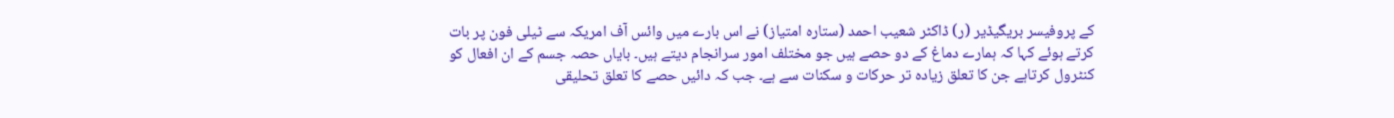کے پروفیسر بریگیڈیر (ر) ڈاکٹر شعیب احمد (ستارہ امتیاز) نے اس بارے میں وائس آف امریکہ سے ٹیلی فون پر بات کرتے ہوئے کہا کہ ہمارے دماغ کے دو حصے ہیں جو مختلف امور سرانجام دیتے ہیں۔ بایاں حصہ جسم کے ان افعال کو کنٹرول کرتاہے جن کا تعلق زیادہ تر حرکات و سکنات سے ہے۔ جب کہ دائیں حصے کا تعلق تحلیقی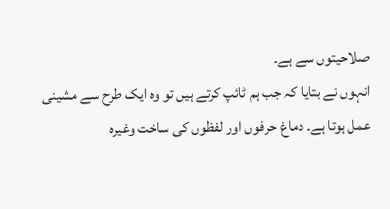صلاحیتوں سے ہے۔
انہوں نے بتایا کہ جب ہم ٹائپ کرتے ہیں تو وہ ایک طرح سے مشینی عمل ہوتا ہے۔ دماغ حرفوں اور لفظوں کی ساخت وغیرہ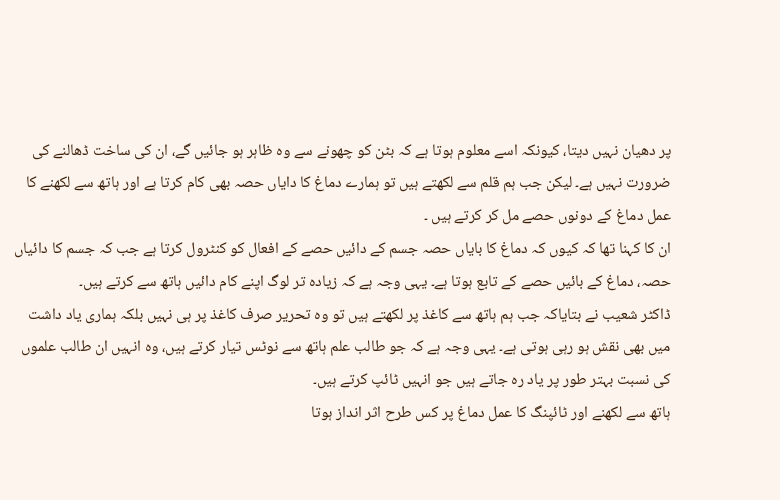پر دھیان نہیں دیتا، کیونکہ اسے معلوم ہوتا ہے کہ بٹن کو چھونے سے وہ ظاہر ہو جائیں گے، ان کی ساخت ڈھالنے کی ضرورت نہیں ہے۔ لیکن جب ہم قلم سے لکھتے ہیں تو ہمارے دماغ کا دایاں حصہ بھی کام کرتا ہے اور ہاتھ سے لکھنے کا عمل دماغ کے دونوں حصے مل کر کرتے ہیں ۔
ان کا کہنا تھا کہ کیوں کہ دماغ کا بایاں حصہ جسم کے دائیں حصے کے افعال کو کنٹرول کرتا ہے جب کہ جسم کا دائیاں حصہ، دماغ کے بائیں حصے کے تابع ہوتا ہے۔ یہی وجہ ہے کہ زیادہ تر لوگ اپنے کام دائیں ہاتھ سے کرتے ہیں۔
ڈاکٹر شعیب نے بتایاکہ جب ہم ہاتھ سے کاغذ پر لکھتے ہیں تو وہ تحریر صرف کاغذ پر ہی نہیں بلکہ ہماری یاد داشت میں بھی نقش ہو رہی ہوتی ہے۔ یہی وجہ ہے کہ جو طالب علم ہاتھ سے نوٹس تیار کرتے ہیں، وہ انہیں ان طالب علموں کی نسبت بہتر طور پر یاد رہ جاتے ہیں جو انہیں ٹائپ کرتے ہیں۔
ہاتھ سے لکھنے اور ٹائپنگ کا عمل دماغ پر کس طرح اثر انداز ہوتا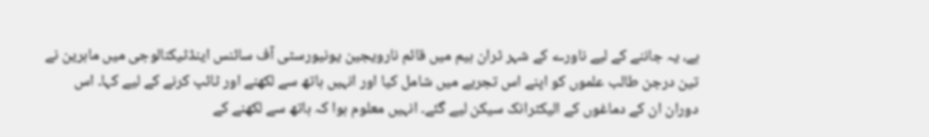ہے، یہ جاننے کے لیے ناورے کے شہر ٹران ہیم میں قائم نارویجین یونیورسٹی آف سائنس اینڈٹیکنالوجی میں ماہرین نے تین درجن طالب علموں کو اپنے اس تجربے میں شامل کیا اور انہیں ہاتھ سے لکھنے اور ٹائپ کرنے کے لیے کہا۔ اس دوران ان کے دماغوں کے الیکٹرانک سیکن لیے گئے۔ انہیں معلوم ہوا کہ ہاتھ سے لکھنے کے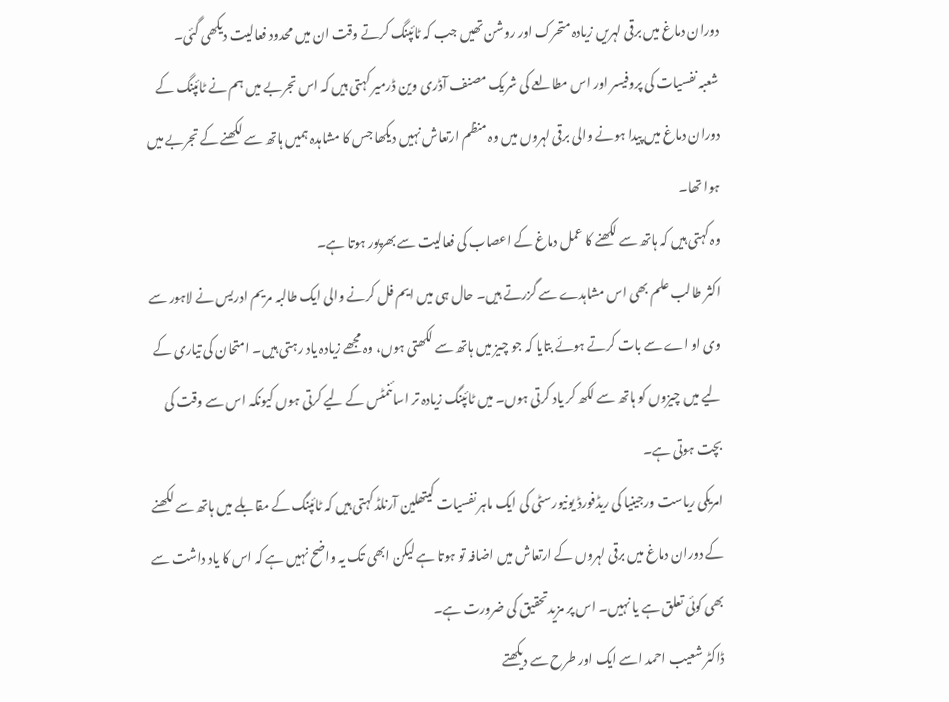دوران دماغ میں برقی لہریں زیادہ متحرک اور روشن تھیں جب کہ ٹائپنگ کرتے وقت ان میں محدود فعالیت دیکھی گئی۔
شعبہ نفسیات کی پروفیسر اور اس مطالعے کی شریک مصنف آڈری وین ڈرمیر کہتی ہیں کہ اس تجربے میں ہم نے ٹائپنگ کے دوران دماغ میں پیدا ہونے والی برقی لہروں میں وہ منظم ارتعاش نہیں دیکھا جس کا مشاہدہ ہمیں ہاتھ سے لکھنے کے تجربے میں ہوا تھا۔
وہ کہتی ہیں کہ ہاتھ سے لکھنے کا عمل دماغ کے اعصاب کی فعالیت سے بھرپور ہوتا ہے۔
اکثر طالب علم بھی اس مشاہدے سے گزرتے ہیں۔ حال ہی میں ایم فل کرنے والی ایک طالبہ مریم ادریس نے لاہور سے وی او اے سے بات کرتے ہوئے بتایا کہ جو چیز میں ہاتھ سے لکھتی ہوں، وہ مجھے زیادہ یاد رہتی ہیں۔ امتحان کی تیاری کے لیے میں چیزوں کو ہاتھ سے لکھ کر یاد کرتی ہوں۔ میں ٹائپنگ زیادہ تر اسائنمٹس کے لیے کرتی ہوں کیونکہ اس سے وقت کی بچت ہوتی ہے۔
امریکی ریاست ورجینیا کی ریڈفورڈ یونیورسٹی کی ایک ماہر نفسیات کیتھلین آرنلڈ کہتی ہیں کہ ٹائپنگ کے مقابلے میں ہاتھ سے لکھنے کے دوران دماغ میں برقی لہروں کے ارتعاش میں اضافہ تو ہوتا ہے لیکن ابھی تک یہ واضح نہیں ہے کہ اس کا یاد داشت سے بھی کوئی تعلق ہے یا نہیں۔ اس پر مزیدتحقیق کی ضرورت ہے۔
ڈاکٹر شعیب احمد اسے ایک اور طرح سے دیکھتے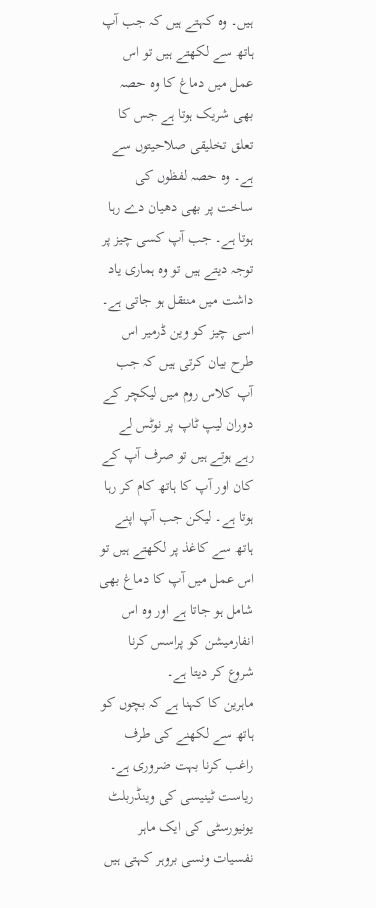ہیں۔ وہ کہتے ہیں کہ جب آپ ہاتھ سے لکھتے ہیں تو اس عمل میں دماغ کا وہ حصہ بھی شریک ہوتا ہے جس کا تعلق تخلیقی صلاحیتوں سے ہے۔ وہ حصہ لفظوں کی ساخت پر بھی دھیان دے رہا ہوتا ہے۔ جب آپ کسی چیز پر توجہ دیتے ہیں تو وہ ہماری یاد داشت میں منتقل ہو جاتی ہے۔
اسی چیز کو وین ڈرمیر اس طرح بیان کرتی ہیں کہ جب آپ کلاس روم میں لیکچر کے دوران لیپ ٹاپ پر نوٹس لے رہے ہوتے ہیں تو صرف آپ کے کان اور آپ کا ہاتھ کام کر رہا ہوتا ہے۔ لیکن جب آپ اپنے ہاتھ سے کاغذ پر لکھتے ہیں تو اس عمل میں آپ کا دماغ بھی شامل ہو جاتا ہے اور وہ اس انفارمیشن کو پراسس کرنا شروع کر دیتا ہے۔
ماہرین کا کہنا ہے کہ بچوں کو ہاتھ سے لکھنے کی طرف راغب کرنا بہت ضروری ہے۔ ریاست ٹینیسی کی وینڈربلٹ یونیورسٹی کی ایک ماہر نفسیات ونسی بروہر کہتی ہیں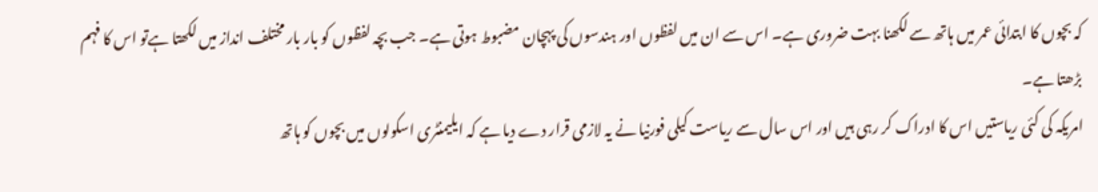کہ بچوں کا ابتدائی عمر میں ہاتھ سے لکھنا بہت ضروری ہے۔ اس سے ان میں لفظوں اور ہندسوں کی پہچان مضبوط ہوتی ہے۔ جب بچہ لفظوں کو بار بار مختلف انداز میں لکھتا ہےتو اس کا فہم بڑھتا ہے۔
امریکہ کی کئی ریاستیں اس کا ادراک کر رہی ہیں اور اس سال سے ریاست کیلی فورنیا نے یہ لازمی قرار دے دیا ہے کہ ایلیمنٹری اسکولوں میں بچوں کو ہاتھ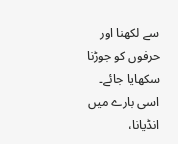سے لکھنا اور حرفوں کو جوڑنا سکھایا جائے۔ اسی بارے میں انڈیانا،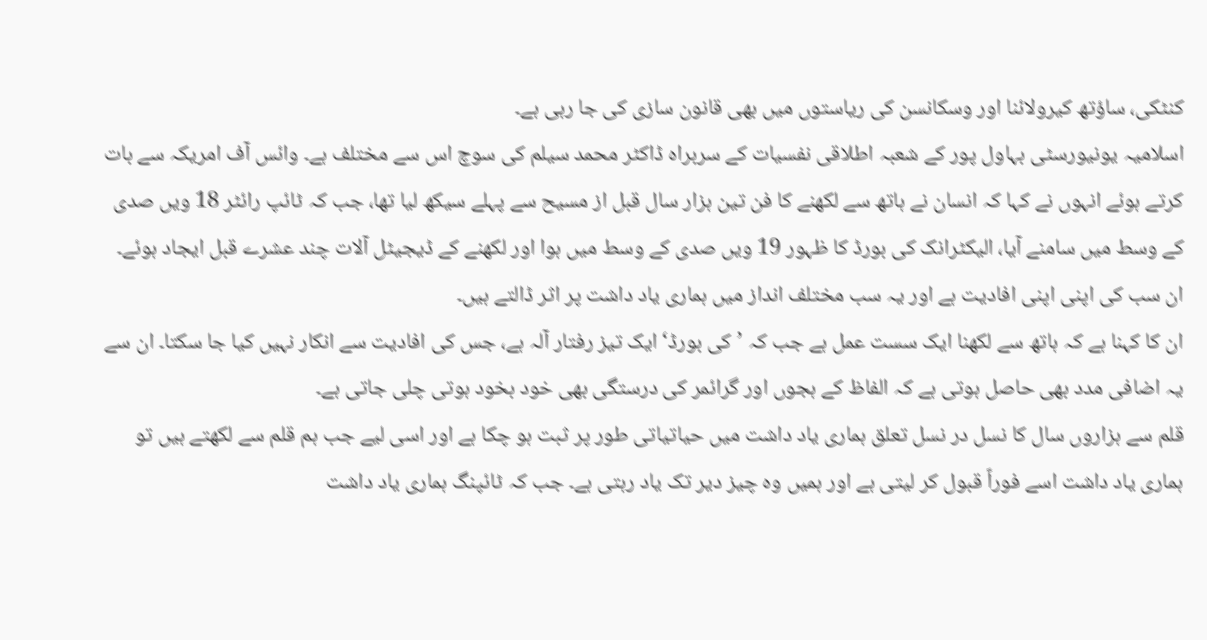کنٹکی، ساؤتھ کیرولائنا اور وسکانسن کی ریاستوں میں بھی قانون سازی کی جا رہی ہے۔
اسلامیہ یونیورسٹی بہاول پور کے شعبہ اطلاقی نفسیات کے سربراہ ڈاکٹر محمد سیلم کی سوچ اس سے مختلف ہے۔ وائس آف امریکہ سے بات کرتے ہوئے انہوں نے کہا کہ انسان نے ہاتھ سے لکھنے کا فن تین ہزار سال قبل از مسیح سے پہلے سیکھ لیا تھا، جب کہ ٹائپ رائٹر 18 ویں صدی کے وسط میں سامنے آیا، الیکٹرانک کی بورڈ کا ظہور 19 ویں صدی کے وسط میں ہوا اور لکھنے کے ڈیجیٹل آلات چند عشرے قبل ایجاد ہوئے۔ ان سب کی اپنی اپنی افادیت ہے اور یہ سب مختلف انداز میں ہماری یاد داشت پر اثر ڈالتے ہیں۔
ان کا کہنا ہے کہ ہاتھ سے لکھنا ایک سست عمل ہے جب کہ ’کی بورڈ‘ ایک تیز رفتار آلہ ہے، جس کی افادیت سے انکار نہیں کیا جا سکتا۔ ان سے یہ اضافی مدد بھی حاصل ہوتی ہے کہ الفاظ کے ہجوں اور گرائمر کی درستگی بھی خود بخود ہوتی چلی جاتی ہے۔
قلم سے ہزاروں سال کا نسل در نسل تعلق ہماری یاد داشت میں حیاتیاتی طور پر ثبت ہو چکا ہے اور اسی لیے جب ہم قلم سے لکھتے ہیں تو ہماری یاد داشت اسے فوراً قبول کر لیتی ہے اور ہمیں وہ چیز دیر تک یاد رہتی ہے۔ جب کہ ٹائپنگ ہماری یاد داشت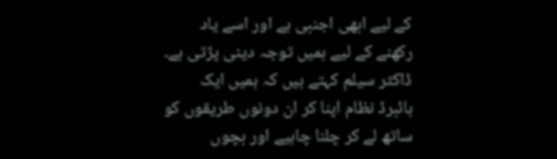کے لیے ابھی اجنبی ہے اور اسے یاد رکھنے کے لیے ہمیں توجہ دینی پڑتی ہے۔
ڈاکٹر سیلم کہتے ہیں کہ ہمیں ایک ہائبرڈ نظام اپنا کر ان دونوں طریقوں کو ساتھ لے کر چلنا چاہیے اور بچوں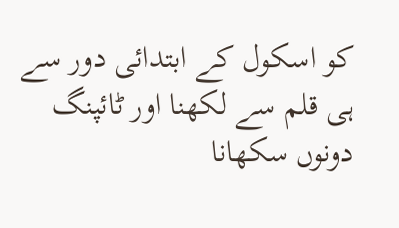کو اسکول کے ابتدائی دور سے ہی قلم سے لکھنا اور ٹائپنگ دونوں سکھانا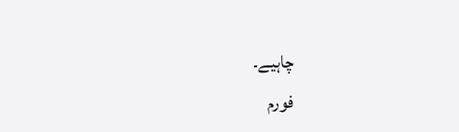چاہیے۔
فورم